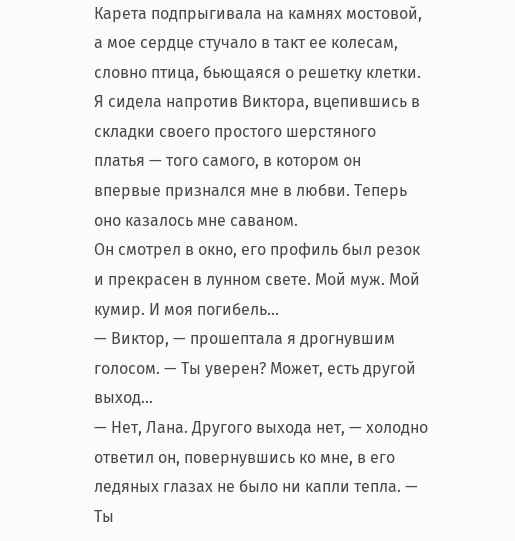Карета подпрыгивала на камнях мостовой, а мое сердце стучало в такт ее колесам, словно птица, бьющаяся о решетку клетки. Я сидела напротив Виктора, вцепившись в складки своего простого шерстяного платья — того самого, в котором он впервые признался мне в любви. Теперь оно казалось мне саваном.
Он смотрел в окно, его профиль был резок и прекрасен в лунном свете. Мой муж. Мой кумир. И моя погибель...
— Виктор, — прошептала я дрогнувшим голосом. — Ты уверен? Может, есть другой выход...
— Нет, Лана. Другого выхода нет, — холодно ответил он, повернувшись ко мне, в его ледяных глазах не было ни капли тепла. — Ты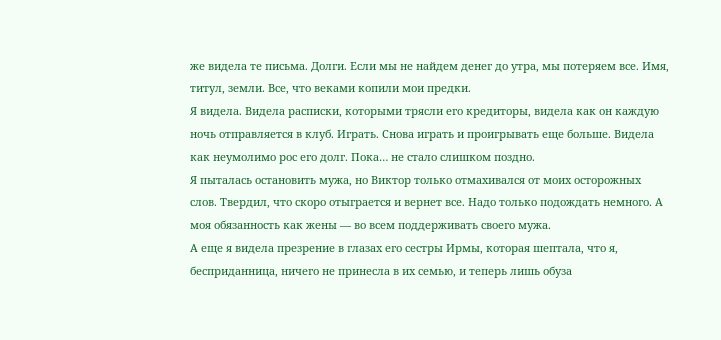же видела те письма. Долги. Если мы не найдем денег до утра, мы потеряем все. Имя, титул, земли. Все, что веками копили мои предки.
Я видела. Видела расписки, которыми трясли его кредиторы, видела как он каждую ночь отправляется в клуб. Играть. Снова играть и проигрывать еще больше. Видела как неумолимо рос его долг. Пока… не стало слишком поздно.
Я пыталась остановить мужа, но Виктор только отмахивался от моих осторожных слов. Твердил, что скоро отыграется и вернет все. Надо только подождать немного. А моя обязанность как жены — во всем поддерживать своего мужа.
А еще я видела презрение в глазах его сестры Ирмы, которая шептала, что я, бесприданница, ничего не принесла в их семью, и теперь лишь обуза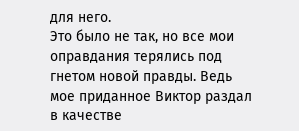для него.
Это было не так, но все мои оправдания терялись под гнетом новой правды. Ведь мое приданное Виктор раздал в качестве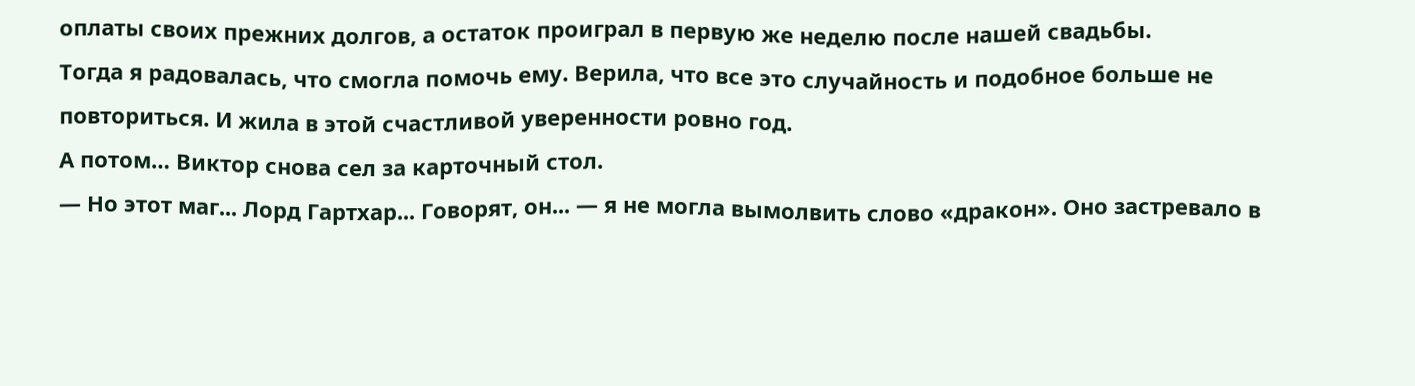оплаты своих прежних долгов, а остаток проиграл в первую же неделю после нашей свадьбы.
Тогда я радовалась, что смогла помочь ему. Верила, что все это случайность и подобное больше не повториться. И жила в этой счастливой уверенности ровно год.
А потом… Виктор снова сел за карточный стол.
— Но этот маг... Лорд Гартхар... Говорят, он... — я не могла вымолвить слово «дракон». Оно застревало в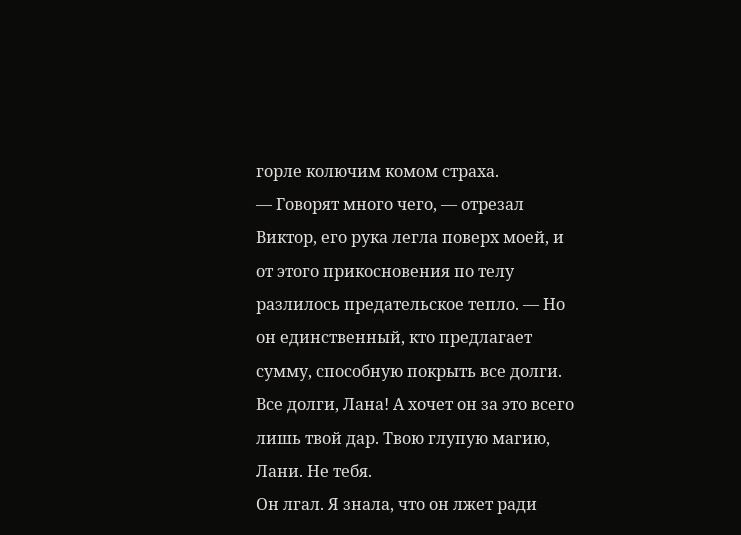горле колючим комом страха.
— Говорят много чего, — отрезал Виктор, его рука легла поверх моей, и от этого прикосновения по телу разлилось предательское тепло. — Но он единственный, кто предлагает сумму, способную покрыть все долги. Все долги, Лана! А хочет он за это всего лишь твой дар. Твою глупую магию, Лани. Не тебя.
Он лгал. Я знала, что он лжет ради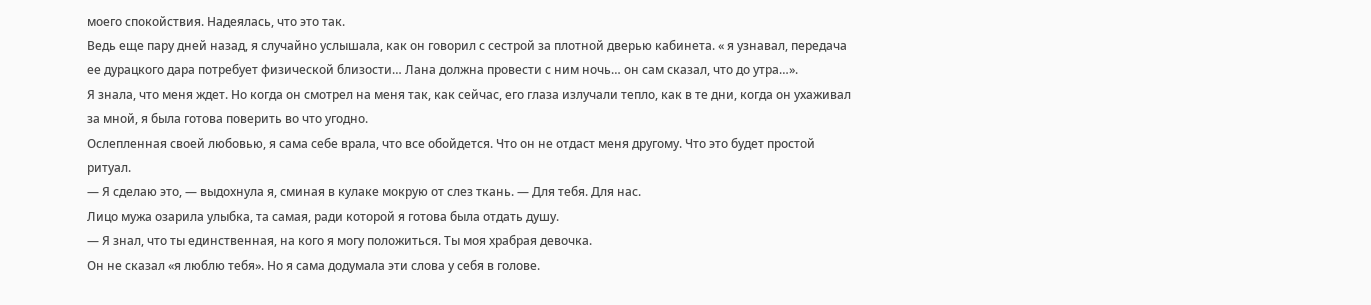моего спокойствия. Надеялась, что это так.
Ведь еще пару дней назад, я случайно услышала, как он говорил с сестрой за плотной дверью кабинета. « я узнавал, передача ее дурацкого дара потребует физической близости… Лана должна провести с ним ночь… он сам сказал, что до утра…».
Я знала, что меня ждет. Но когда он смотрел на меня так, как сейчас, его глаза излучали тепло, как в те дни, когда он ухаживал за мной, я была готова поверить во что угодно.
Ослепленная своей любовью, я сама себе врала, что все обойдется. Что он не отдаст меня другому. Что это будет простой ритуал.
— Я сделаю это, — выдохнула я, сминая в кулаке мокрую от слез ткань. — Для тебя. Для нас.
Лицо мужа озарила улыбка, та самая, ради которой я готова была отдать душу.
— Я знал, что ты единственная, на кого я могу положиться. Ты моя храбрая девочка.
Он не сказал «я люблю тебя». Но я сама додумала эти слова у себя в голове.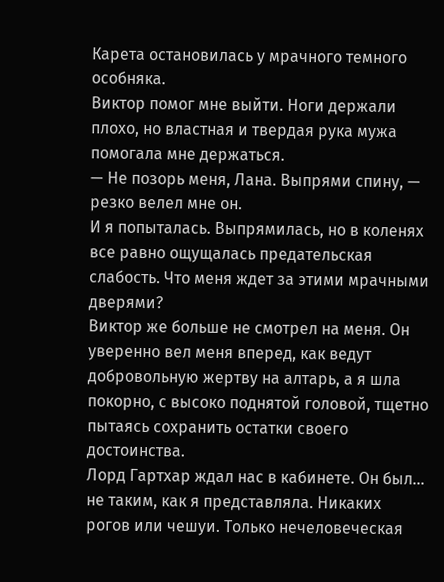Карета остановилась у мрачного темного особняка.
Виктор помог мне выйти. Ноги держали плохо, но властная и твердая рука мужа помогала мне держаться.
— Не позорь меня, Лана. Выпрями спину, — резко велел мне он.
И я попыталась. Выпрямилась, но в коленях все равно ощущалась предательская слабость. Что меня ждет за этими мрачными дверями?
Виктор же больше не смотрел на меня. Он уверенно вел меня вперед, как ведут добровольную жертву на алтарь, а я шла покорно, с высоко поднятой головой, тщетно пытаясь сохранить остатки своего достоинства.
Лорд Гартхар ждал нас в кабинете. Он был... не таким, как я представляла. Никаких рогов или чешуи. Только нечеловеческая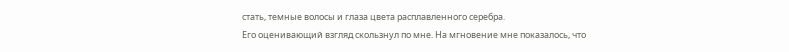стать, темные волосы и глаза цвета расплавленного серебра.
Его оценивающий взгляд скользнул по мне. На мгновение мне показалось, что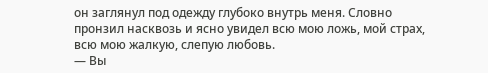он заглянул под одежду глубоко внутрь меня. Словно пронзил насквозь и ясно увидел всю мою ложь, мой страх, всю мою жалкую, слепую любовь.
— Вы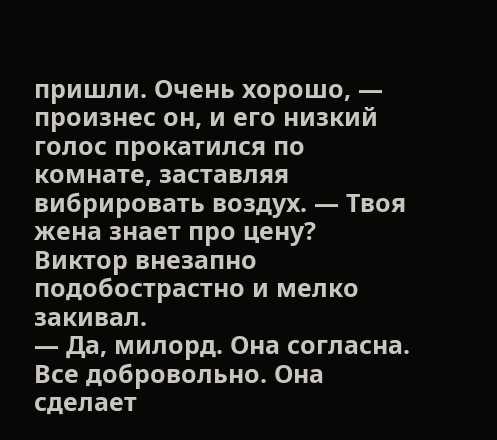пришли. Очень хорошо, — произнес он, и его низкий голос прокатился по комнате, заставляя вибрировать воздух. — Твоя жена знает про цену?
Виктор внезапно подобострастно и мелко закивал.
— Да, милорд. Она согласна. Все добровольно. Она сделает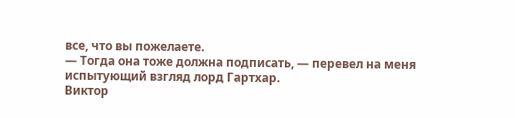все, что вы пожелаете.
— Тогда она тоже должна подписать, — перевел на меня испытующий взгляд лорд Гартхар.
Виктор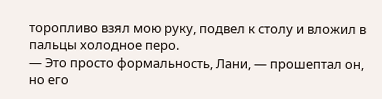торопливо взял мою руку, подвел к столу и вложил в пальцы холодное перо.
— Это просто формальность, Лани, — прошептал он, но его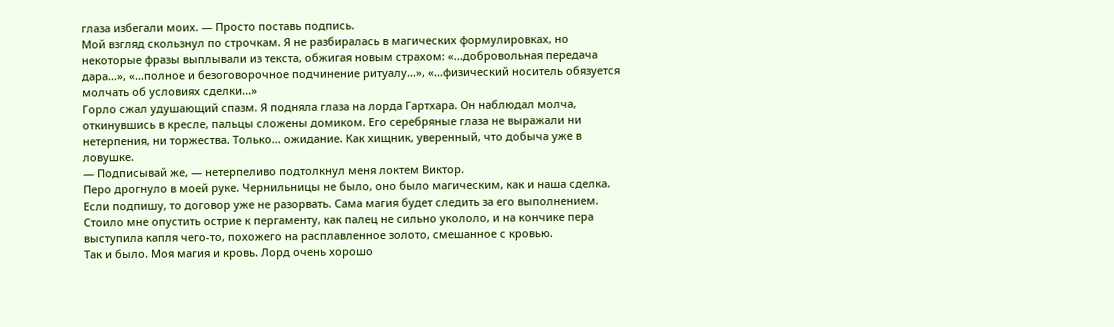глаза избегали моих. — Просто поставь подпись.
Мой взгляд скользнул по строчкам. Я не разбиралась в магических формулировках, но некоторые фразы выплывали из текста, обжигая новым страхом: «...добровольная передача дара...», «...полное и безоговорочное подчинение ритуалу...», «...физический носитель обязуется молчать об условиях сделки...»
Горло сжал удушающий спазм. Я подняла глаза на лорда Гартхара. Он наблюдал молча, откинувшись в кресле, пальцы сложены домиком. Его серебряные глаза не выражали ни нетерпения, ни торжества. Только... ожидание. Как хищник, уверенный, что добыча уже в ловушке.
— Подписывай же, — нетерпеливо подтолкнул меня локтем Виктор.
Перо дрогнуло в моей руке. Чернильницы не было, оно было магическим, как и наша сделка. Если подпишу, то договор уже не разорвать. Сама магия будет следить за его выполнением.
Стоило мне опустить острие к пергаменту, как палец не сильно укололо, и на кончике пера выступила капля чего-то, похожего на расплавленное золото, смешанное с кровью.
Так и было. Моя магия и кровь. Лорд очень хорошо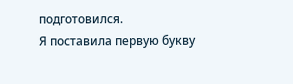подготовился.
Я поставила первую букву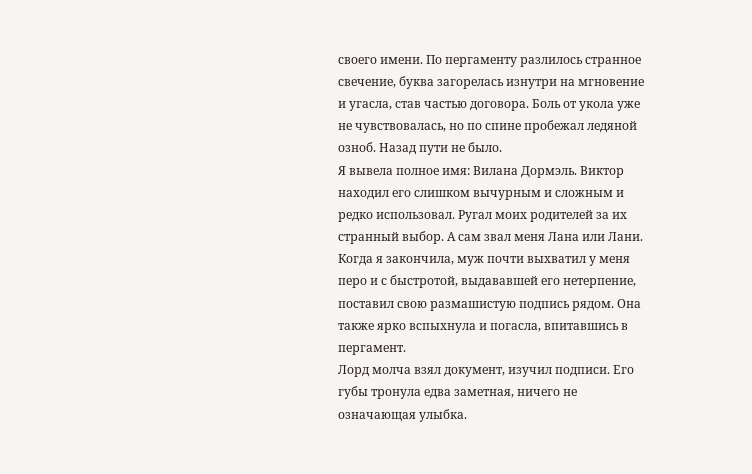своего имени. По пергаменту разлилось странное свечение, буква загорелась изнутри на мгновение и угасла, став частью договора. Боль от укола уже не чувствовалась, но по спине пробежал ледяной озноб. Назад пути не было.
Я вывела полное имя: Вилана Дормэль. Виктор находил его слишком вычурным и сложным и редко использовал. Ругал моих родителей за их странный выбор. А сам звал меня Лана или Лани.
Когда я закончила, муж почти выхватил у меня перо и с быстротой, выдававшей его нетерпение, поставил свою размашистую подпись рядом. Она также ярко вспыхнула и погасла, впитавшись в пергамент.
Лорд молча взял документ, изучил подписи. Его губы тронула едва заметная, ничего не означающая улыбка.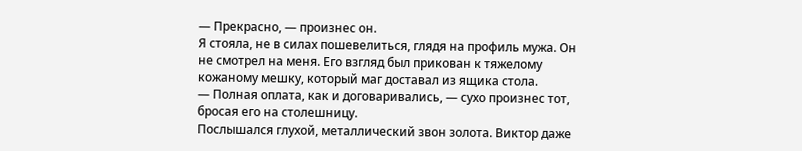— Прекрасно, — произнес он.
Я стояла, не в силах пошевелиться, глядя на профиль мужа. Он не смотрел на меня. Его взгляд был прикован к тяжелому кожаному мешку, который маг доставал из ящика стола.
— Полная оплата, как и договаривались, — сухо произнес тот, бросая его на столешницу.
Послышался глухой, металлический звон золота. Виктор даже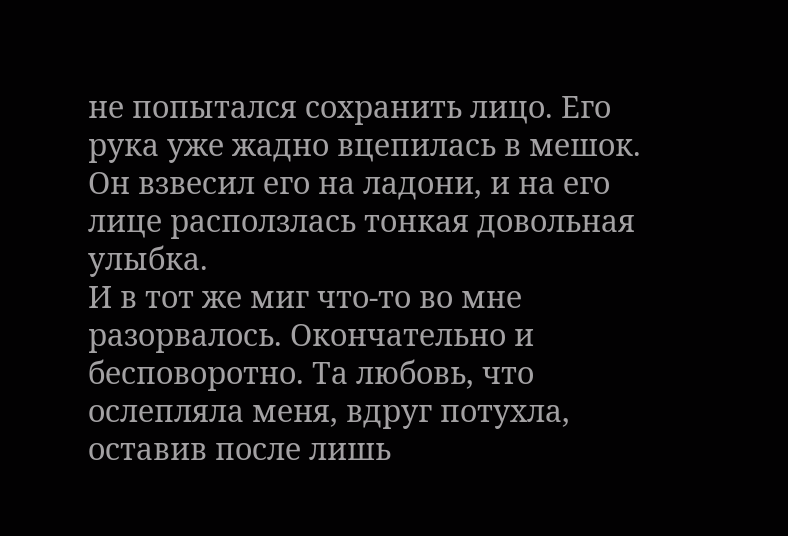не попытался сохранить лицо. Его рука уже жадно вцепилась в мешок. Он взвесил его на ладони, и на его лице расползлась тонкая довольная улыбка.
И в тот же миг что-то во мне разорвалось. Окончательно и бесповоротно. Та любовь, что ослепляла меня, вдруг потухла, оставив после лишь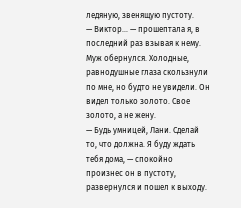ледяную, звенящую пустоту.
— Виктор... — прошептала я, в последний раз взывая к нему.
Муж обернулся. Холодные, равнодушные глаза скользнули по мне, но будто не увидели. Он видел только золото. Свое золото, а не жену.
— Будь умницей, Лани. Сделай то, что должна. Я буду ждать тебя дома, — спокойно произнес он в пустоту, развернулся и пошел к выходу.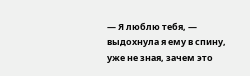— Я люблю тебя, — выдохнула я ему в спину, уже не зная, зачем это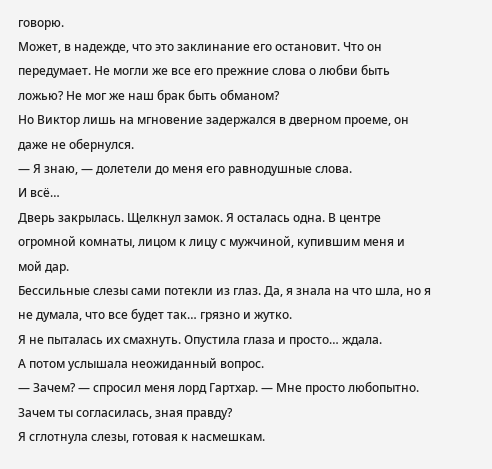говорю.
Может, в надежде, что это заклинание его остановит. Что он передумает. Не могли же все его прежние слова о любви быть ложью? Не мог же наш брак быть обманом?
Но Виктор лишь на мгновение задержался в дверном проеме, он даже не обернулся.
— Я знаю, — долетели до меня его равнодушные слова.
И всё…
Дверь закрылась. Щелкнул замок. Я осталась одна. В центре огромной комнаты, лицом к лицу с мужчиной, купившим меня и мой дар.
Бессильные слезы сами потекли из глаз. Да, я знала на что шла, но я не думала, что все будет так… грязно и жутко.
Я не пыталась их смахнуть. Опустила глаза и просто… ждала.
А потом услышала неожиданный вопрос.
— Зачем? — спросил меня лорд Гартхар. — Мне просто любопытно. Зачем ты согласилась, зная правду?
Я сглотнула слезы, готовая к насмешкам.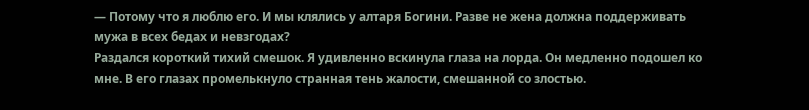— Потому что я люблю его. И мы клялись у алтаря Богини. Разве не жена должна поддерживать мужа в всех бедах и невзгодах?
Раздался короткий тихий смешок. Я удивленно вскинула глаза на лорда. Он медленно подошел ко мне. В его глазах промелькнуло странная тень жалости, смешанной со злостью.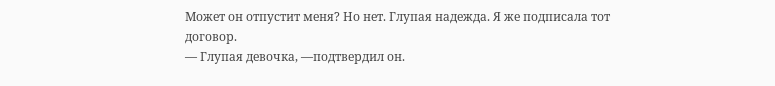Может он отпустит меня? Но нет. Глупая надежда. Я же подписала тот договор.
— Глупая девочка, —подтвердил он.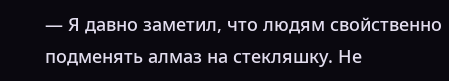— Я давно заметил, что людям свойственно подменять алмаз на стекляшку. Не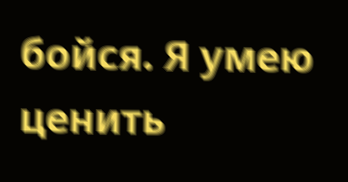бойся. Я умею ценить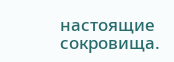настоящие сокровища.